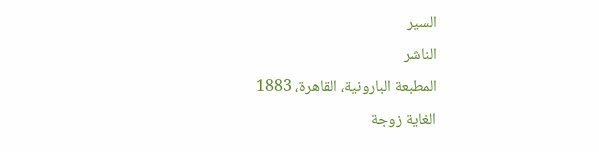السير
الناشر
المطبعة البارونية، القاهرة، 1883
الغاية زوجة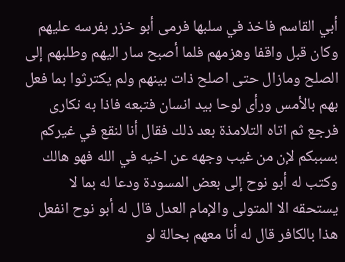أبي القاسم فاخذ في سلبها فرمى أبو خزر بفرسه عليهم وكان قبل واقفا وهزمهم فلما أصبح سار اليهم وطلبهم إلى الصلح ومازال حتى اصلح ذات بينهم ولم يكترثوا بما فعل بهم بالأمس ورأى لوحا بيد انسان فتبعه فاذا به نكارى فرجع ثم اتاه التلامذة بعد ذلك فقال أنا لنقع في غيركم بسببكم لإن من غيب وجهه عن اخيه في الله فهو هالك وكتب له أبو نوح إلى بعض المسودة ودعا له بما لا يستحقه الا المتولى والإمام العدل قال له أبو نوح انفعل هذا بالكافر قال له أنا معهم بحالة لو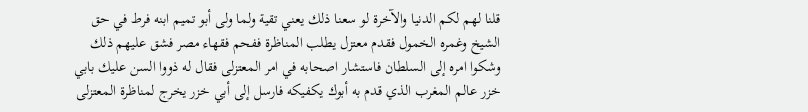قلنا لهم لكم الدنيا والآخرة لو سعنا ذلك يعني تقية ولما ولى أبو تميم ابنه فرط في حق الشيخ وغمره الخمول فقدم معتزل يطلب المناظرة ففحم فقهاء مصر فشق عليهم ذلك وشكوا امره إلى السلطان فاستشار اصحابه في امر المعتزلى فقال له ذووا السن عليك بابي خزر عالم المغرب الذي قدم به أبوك يكفيكه فارسل إلى أبي خزر يخرج لمناظرة المعتزلى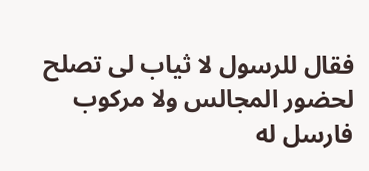فقال للرسول لا ثياب لى تصلح لحضور المجالس ولا مركوب فارسل له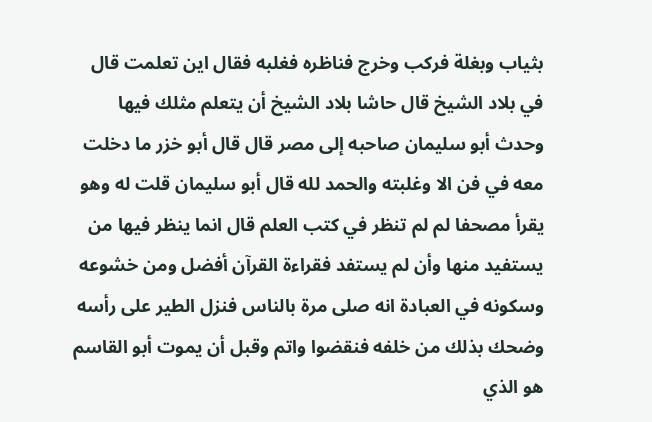بثياب وبغلة فركب وخرج فناظره فغلبه فقال اين تعلمت قال في بلاد الشيخ قال حاشا بلاد الشيخ أن يتعلم مثلك فيها وحدث أبو سليمان صاحبه إلى مصر قال قال أبو خزر ما دخلت معه في فن الا وغلبته والحمد لله قال أبو سليمان قلت له وهو يقرأ مصحفا لم لم تنظر في كتب العلم قال انما ينظر فيها من يستفيد منها وأن لم يستفد فقراءة القرآن أفضل ومن خشوعه وسكونه في العبادة انه صلى مرة بالناس فنزل الطير على رأسه وضحك بذلك من خلفه فنقضوا واتم وقبل أن يموت أبو القاسم هو الذي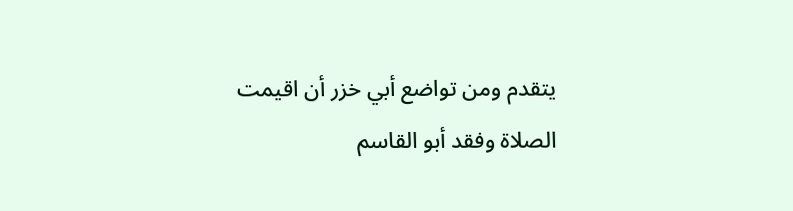يتقدم ومن تواضع أبي خزر أن اقيمت الصلاة وفقد أبو القاسم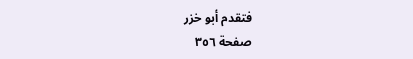فتقدم أبو خزر
صفحة ٣٥٦